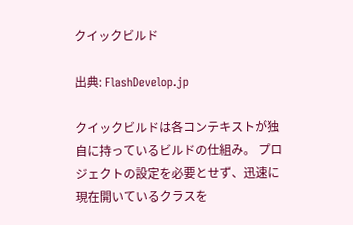クイックビルド

出典: FlashDevelop.jp

クイックビルドは各コンテキストが独自に持っているビルドの仕組み。 プロジェクトの設定を必要とせず、迅速に現在開いているクラスを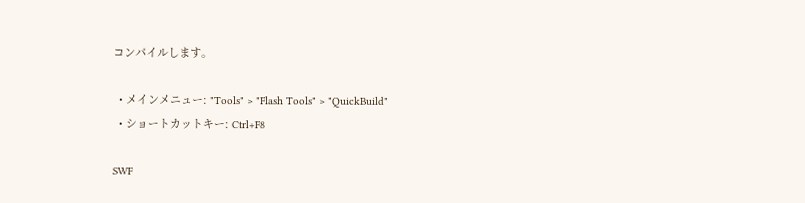コンパイルします。

  • メインメニュー: "Tools" > "Flash Tools" > "QuickBuild"
  • ショートカットキー: Ctrl+F8

SWF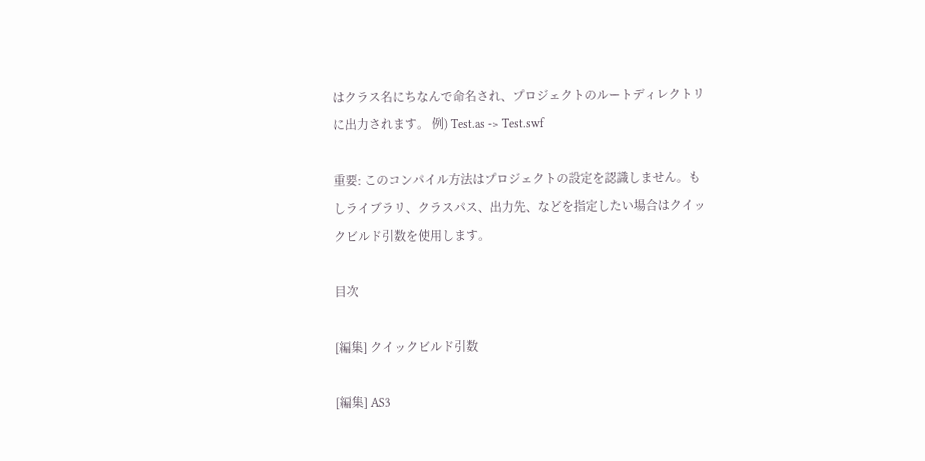はクラス名にちなんで命名され、プロジェクトのルートディレクトリに出力されます。 例) Test.as -> Test.swf

重要: このコンパイル方法はプロジェクトの設定を認識しません。もしライブラリ、クラスパス、出力先、などを指定したい場合はクイックビルド引数を使用します。

目次

[編集] クイックビルド引数

[編集] AS3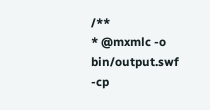/**
* @mxmlc -o bin/output.swf -cp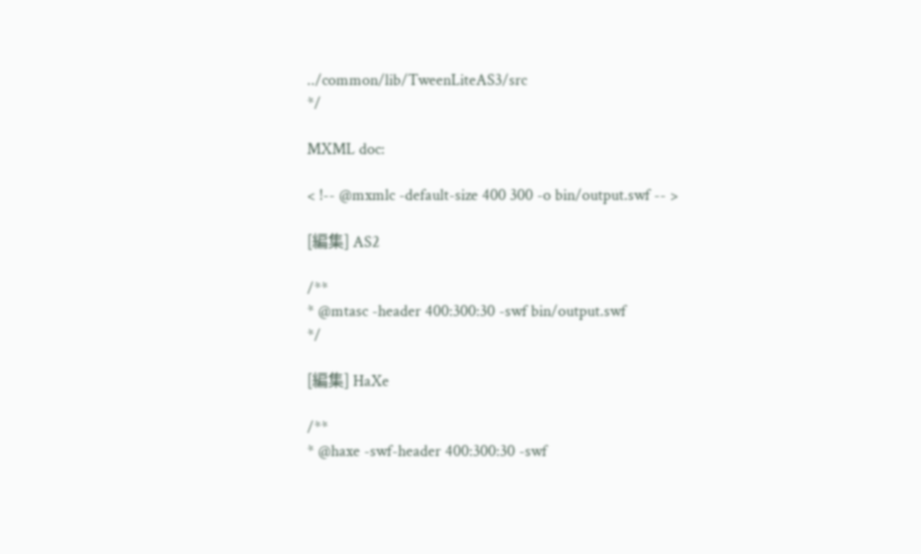../common/lib/TweenLiteAS3/src
*/

MXML doc:

< !-- @mxmlc -default-size 400 300 -o bin/output.swf -- >

[編集] AS2

/**
* @mtasc -header 400:300:30 -swf bin/output.swf
*/

[編集] HaXe

/**
* @haxe -swf-header 400:300:30 -swf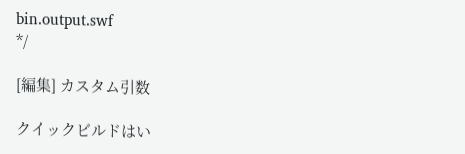bin.output.swf
*/

[編集] カスタム引数

クイックビルドはい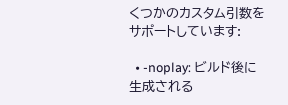くつかのカスタム引数をサポートしています:

  • -noplay: ビルド後に生成される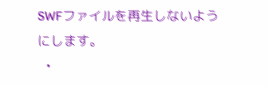SWFファイルを再生しないようにします。
  •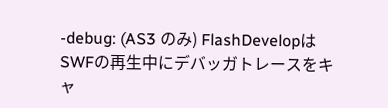-debug: (AS3 のみ) FlashDevelopはSWFの再生中にデバッガトレースをキャ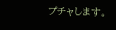プチャします。